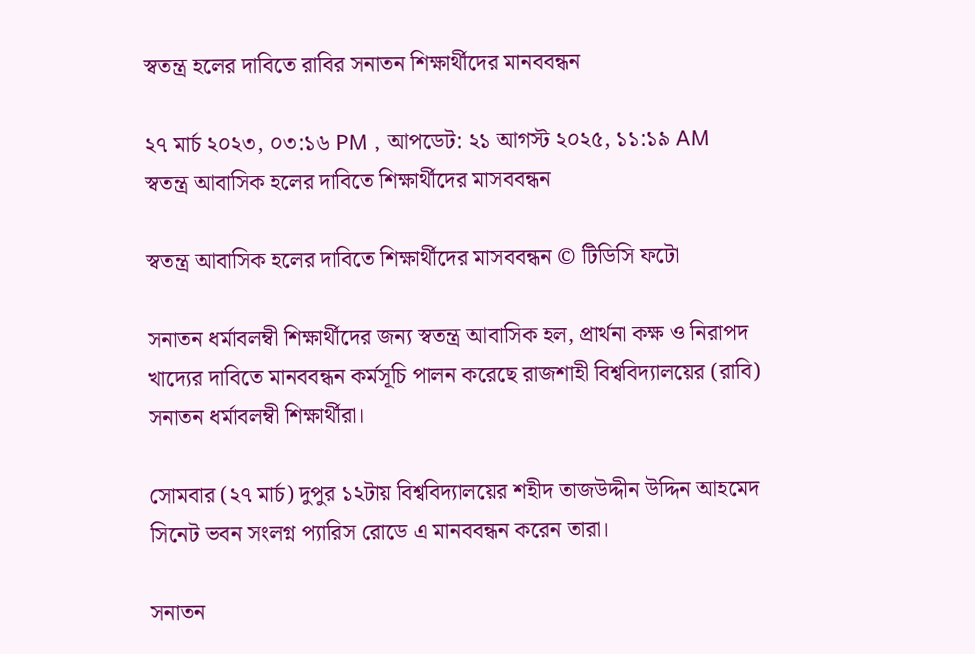স্বতন্ত্র হলের দাবিতে রাবির সনাতন শিক্ষার্থীদের মানববন্ধন

২৭ মার্চ ২০২৩, ০৩:১৬ PM , আপডেট: ২১ আগস্ট ২০২৫, ১১:১৯ AM
স্বতন্ত্র আবাসিক হলের দাবিতে শিক্ষার্থীদের মাসববন্ধন

স্বতন্ত্র আবাসিক হলের দাবিতে শিক্ষার্থীদের মাসববন্ধন © টিডিসি ফটো

সনাতন ধর্মাবলম্বী শিক্ষার্থীদের জন্য স্বতন্ত্র আবাসিক হল, প্রার্থনা কক্ষ ও নিরাপদ খাদ্যের দাবিতে মানববন্ধন কর্মসূচি পালন করেছে রাজশাহী বিশ্ববিদ্যালয়ের (রাবি) সনাতন ধর্মাবলম্বী শিক্ষার্থীরা।

সোমবার (২৭ মার্চ) দুপুর ১২টায় বিশ্ববিদ্যালয়ের শহীদ তাজউদ্দীন উদ্দিন আহমেদ সিনেট ভবন সংলগ্ন প্যারিস রোডে এ মানববন্ধন করেন তারা।

সনাতন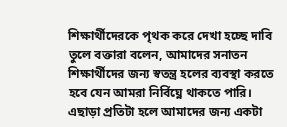শিক্ষার্থীদেরকে পৃথক করে দেখা হচ্ছে দাবি তুলে বক্তারা বলেন, আমাদের সনাতন শিক্ষার্থীদের জন্য স্বতন্ত্র হলের ব্যবস্থা করতে হবে যেন আমরা নির্বিঘ্নে থাকতে পারি। এছাড়া প্রতিটা হলে আমাদের জন্য একটা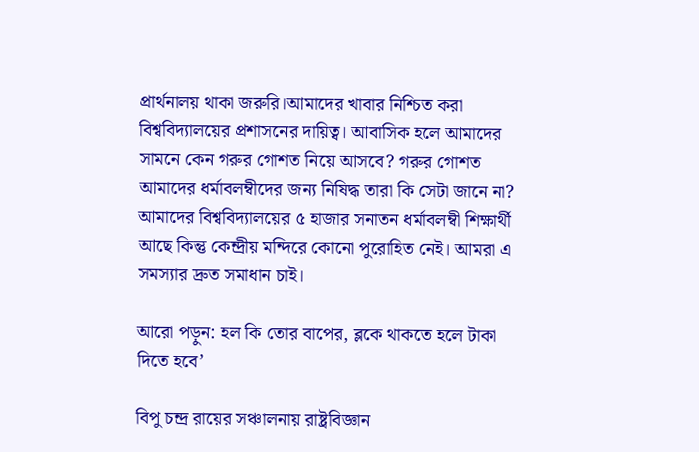প্রার্থনালয় থাকা জরুরি।আমাদের খাবার নিশ্চিত করা বিশ্ববিদ্যালয়ের প্রশাসনের দায়িত্ব। আবাসিক হলে আমাদের সামনে কেন গরুর গোশত নিয়ে আসবে? গরুর গোশত আমাদের ধর্মাবলম্বীদের জন্য নিষিদ্ধ তারা কি সেটা জানে না? আমাদের বিশ্ববিদ্যালয়ের ৫ হাজার সনাতন ধর্মাবলম্বী শিক্ষার্থী আছে কিন্তু কেন্দ্রীয় মন্দিরে কোনো পুরোহিত নেই। আমরা এ সমস্যার দ্রুত সমাধান চাই।

আরো পড়ুন: হল কি তোর বাপের, ব্লকে থাকতে হলে টাকা দিতে হবে’

বিপু চন্দ্র রায়ের সঞ্চালনায় রাষ্ট্রবিজ্ঞান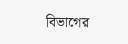বিভাগের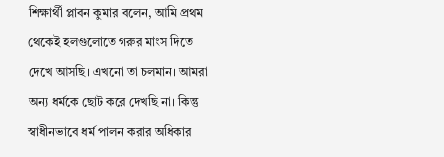শিক্ষার্থী প্লাবন কুমার বলেন, আমি প্রথম থেকেই হলগুলোতে গরুর মাংস দিতে দেখে আসছি। এখনো তা চলমান। আমরা অন্য ধর্মকে ছোট করে দেখছি না। কিন্তু স্বাধীনভাবে ধর্ম পালন করার অধিকার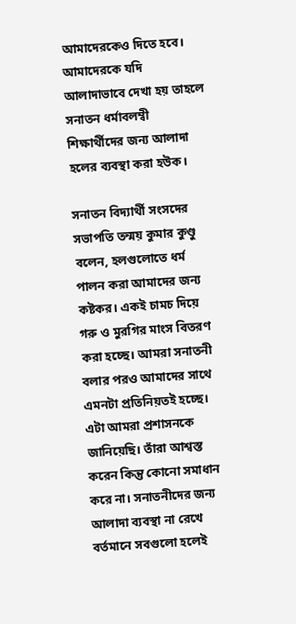আমাদেরকেও দিতে হবে। আমাদেরকে যদি আলাদাভাবে দেখা হয় তাহলে সনাতন ধর্মাবলম্বী শিক্ষার্থীদের জন্য আলাদা হলের ব্যবস্থা করা হউক।

সনাতন বিদ্যার্থী সংসদের সভাপতি তন্ময় কুমার কুণ্ডু বলেন, হলগুলোতে ধর্ম পালন করা আমাদের জন্য কষ্টকর। একই চামচ দিয়ে গরু ও মুরগির মাংস বিতরণ করা হচ্ছে। আমরা সনাতনী বলার পরও আমাদের সাথে এমনটা প্রতিনিয়তই হচ্ছে। এটা আমরা প্রশাসনকে জানিয়েছি। তাঁরা আশ্বস্ত করেন কিন্তু কোনো সমাধান করে না। সনাতনীদের জন্য আলাদা ব্যবস্থা না রেখে বর্তমানে সবগুলো হলেই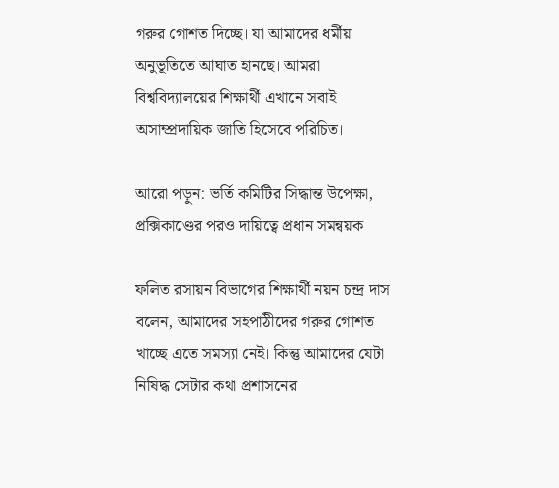গরুর গোশত দিচ্ছে। যা আমাদের ধর্মীয় অনুভূতিতে আঘাত হানছে। আমরা বিশ্ববিদ্যালয়ের শিক্ষার্থী এখানে সবাই অসাম্প্রদায়িক জাতি হিসেবে পরিচিত।

আরো পড়ুন: ভর্তি কমিটির সিদ্ধান্ত উপেক্ষা, প্রক্সিকাণ্ডের পরও দায়িত্বে প্রধান সমন্বয়ক

ফলিত রসায়ন বিভাগের শিক্ষার্থী নয়ন চন্দ্র দাস বলেন, আমাদের সহপাঠীদের গরুর গোশত খাচ্ছে এতে সমস্যা নেই। কিন্তু আমাদের যেটা নিষিদ্ধ সেটার কথা প্রশাসনের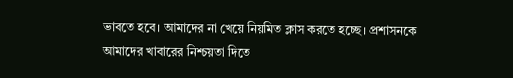ভাবতে হবে। আমাদের না খেয়ে নিয়মিত ক্লাস করতে হচ্ছে। প্রশাসনকে আমাদের খাবারের নিশ্চয়তা দিতে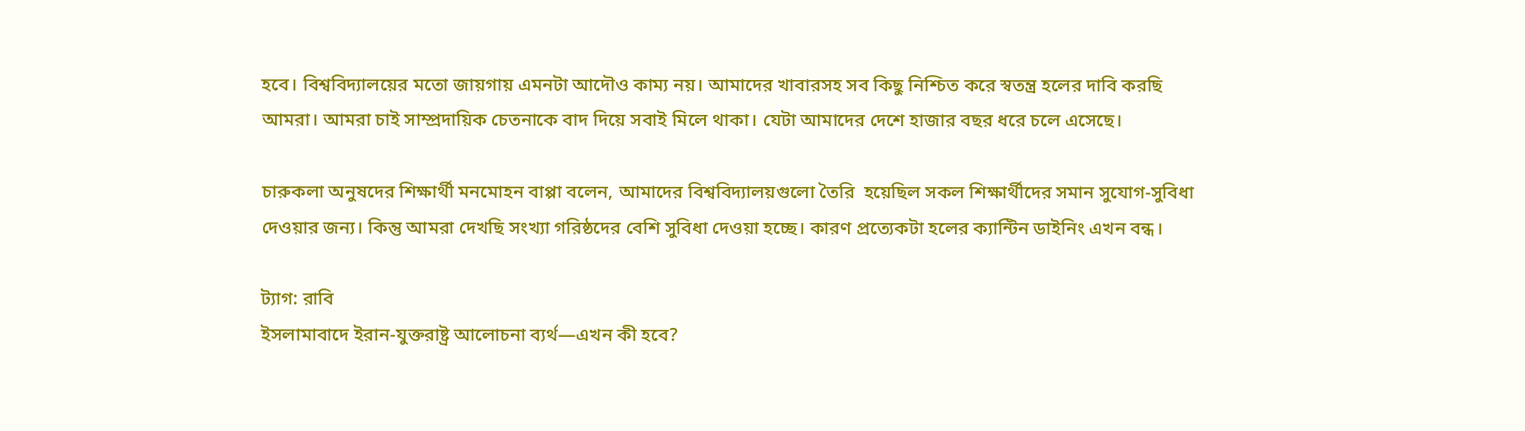হবে। বিশ্ববিদ্যালয়ের মতো জায়গায় এমনটা আদৌও কাম্য নয়। আমাদের খাবারসহ সব কিছু নিশ্চিত করে স্বতন্ত্র হলের দাবি করছি আমরা। আমরা চাই সাম্প্রদায়িক চেতনাকে বাদ দিয়ে সবাই মিলে থাকা। যেটা আমাদের দেশে হাজার বছর ধরে চলে এসেছে।

চারুকলা অনুষদের শিক্ষার্থী মনমোহন বাপ্পা বলেন, আমাদের বিশ্ববিদ্যালয়গুলো তৈরি  হয়েছিল সকল শিক্ষার্থীদের সমান সুযোগ-সুবিধা দেওয়ার জন্য। কিন্তু আমরা দেখছি সংখ্যা গরিষ্ঠদের বেশি সুবিধা দেওয়া হচ্ছে। কারণ প্রত্যেকটা হলের ক্যান্টিন ডাইনিং এখন বন্ধ।

ট্যাগ: রাবি
ইসলামাবাদে ইরান-যুক্তরাষ্ট্র আলোচনা ব্যর্থ—এখন কী হবে?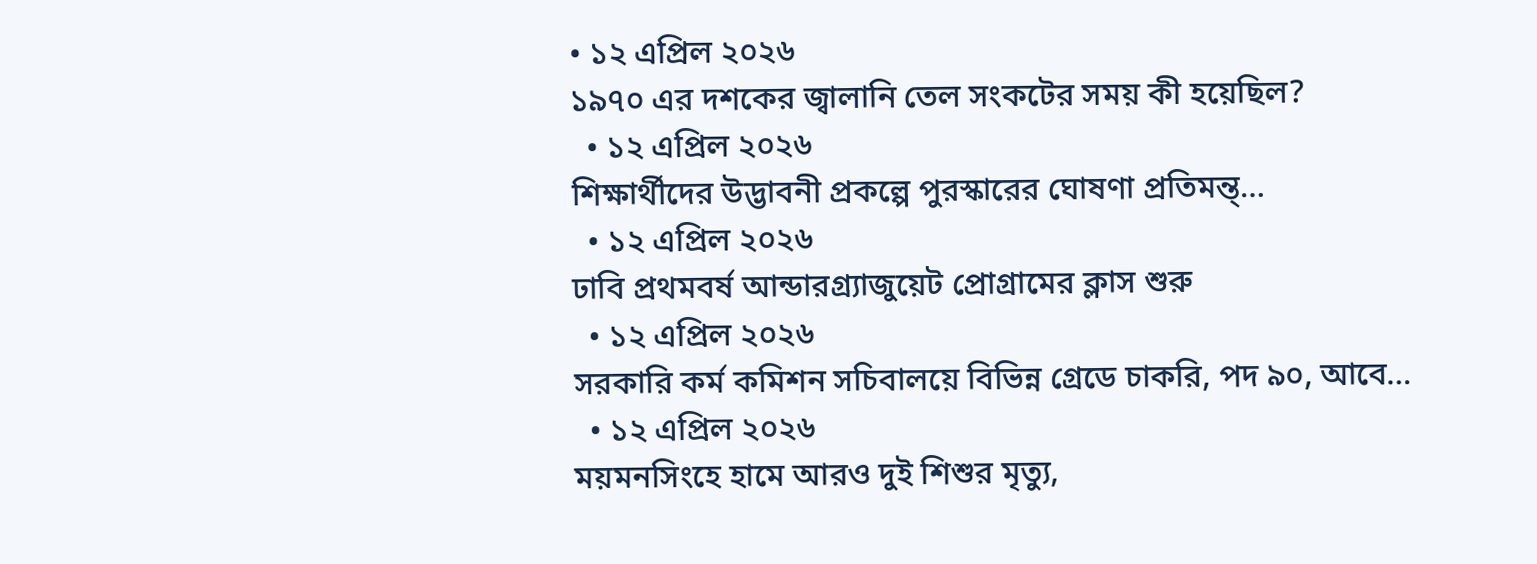• ১২ এপ্রিল ২০২৬
১৯৭০ এর দশকের জ্বালানি তেল সংকটের সময় কী হয়েছিল?
  • ১২ এপ্রিল ২০২৬
শিক্ষার্থীদের উদ্ভাবনী প্রকল্পে পুরস্কারের ঘোষণা প্রতিমন্ত্…
  • ১২ এপ্রিল ২০২৬
ঢাবি প্রথমবর্ষ আন্ডারগ্র্যাজুয়েট প্রোগ্রামের ক্লাস শুরু
  • ১২ এপ্রিল ২০২৬
সরকারি কর্ম কমিশন সচিবালয়ে বিভিন্ন গ্রেডে চাকরি, পদ ৯০, আবে…
  • ১২ এপ্রিল ২০২৬
ময়মনসিংহে হামে আরও দুই শিশুর মৃত্যু,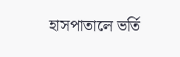হাসপাতালে ভর্তি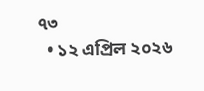৭৩
  • ১২ এপ্রিল ২০২৬